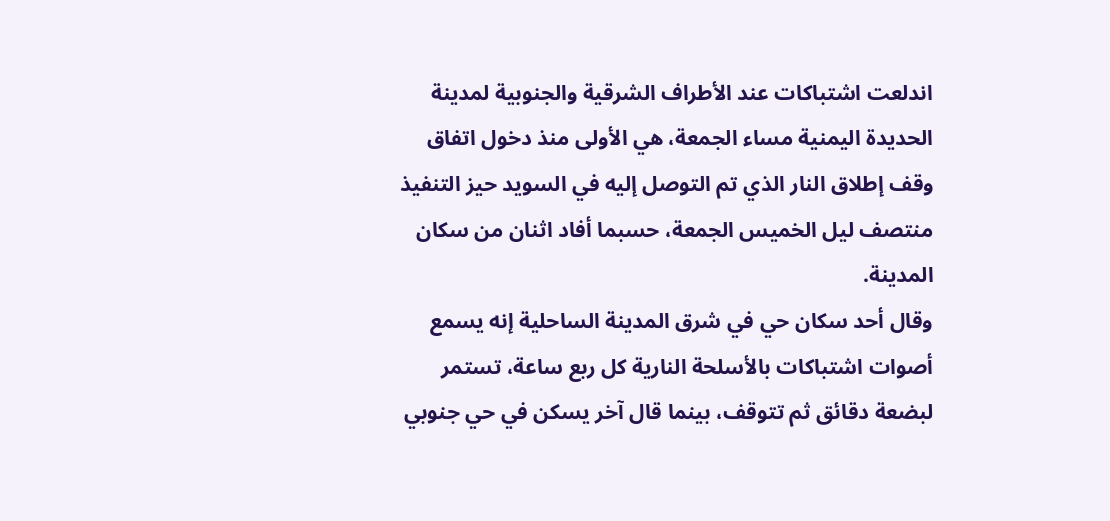اندلعت اشتباكات عند الأطراف الشرقية والجنوبية لمدينة الحديدة اليمنية مساء الجمعة، هي الأولى منذ دخول اتفاق وقف إطلاق النار الذي تم التوصل إليه في السويد حيز التنفيذ منتصف ليل الخميس الجمعة، حسبما أفاد اثنان من سكان المدينة.
وقال أحد سكان حي في شرق المدينة الساحلية إنه يسمع أصوات اشتباكات بالأسلحة النارية كل ربع ساعة، تستمر لبضعة دقائق ثم تتوقف، بينما قال آخر يسكن في حي جنوبي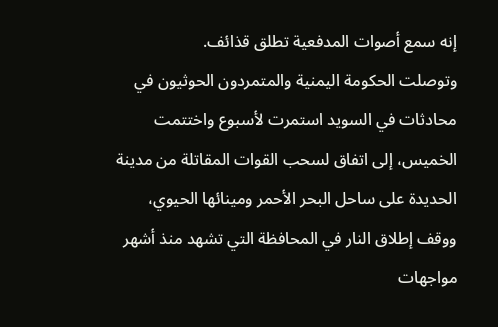إنه سمع أصوات المدفعية تطلق قذائف.
وتوصلت الحكومة اليمنية والمتمردون الحوثيون في محادثات في السويد استمرت لأسبوع واختتمت الخميس، إلى اتفاق لسحب القوات المقاتلة من مدينة الحديدة على ساحل البحر الأحمر ومينائها الحيوي، ووقف إطلاق النار في المحافظة التي تشهد منذ أشهر مواجهات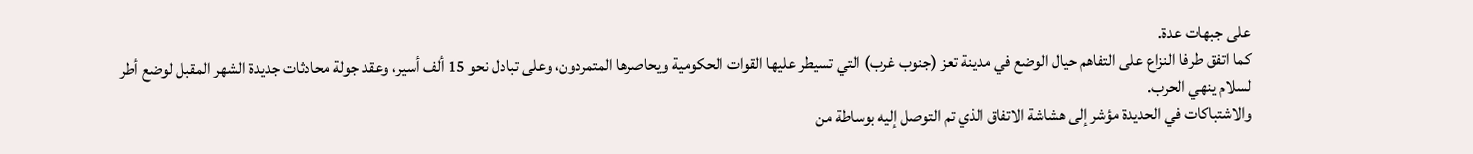على جبهات عدة.
كما اتفق طرفا النزاع على التفاهم حيال الوضع في مدينة تعز (جنوب غرب) التي تسيطر عليها القوات الحكومية ويحاصرها المتمردون، وعلى تبادل نحو 15 ألف أسير، وعقد جولة محادثات جديدة الشهر المقبل لوضع أطر لسلام ينهي الحرب.
والاشتباكات في الحديدة مؤشر إلى هشاشة الاتفاق الذي تم التوصل إليه بوساطة من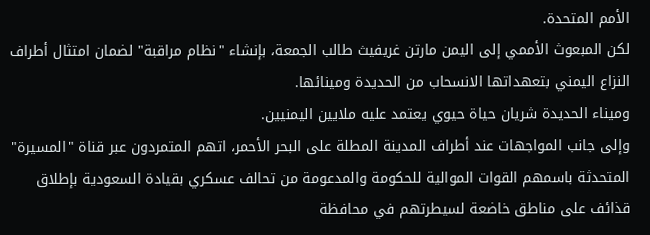الأمم المتحدة.
لكن المبعوث الأممي إلى اليمن مارتن غريفيث طالب الجمعة، بإنشاء "نظام مراقبة" لضمان امتثال أطراف النزاع اليمني بتعهداتها الانسحاب من الحديدة ومينائها.
وميناء الحديدة شريان حياة حيوي يعتمد عليه ملايين اليمنيين.
وإلى جانب المواجهات عند أطراف المدينة المطلة على البحر الأحمر، اتهم المتمردون عبر قناة "المسيرة" المتحدثة باسمهم القوات الموالية للحكومة والمدعومة من تحالف عسكري بقيادة السعودية بإطلاق قذائف على مناطق خاضعة لسيطرتهم في محافظة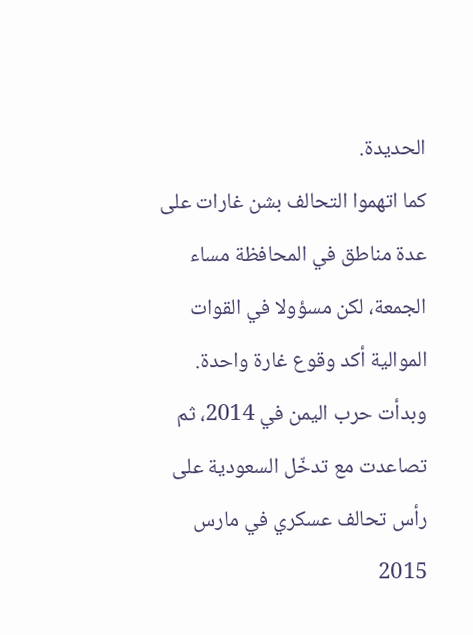الحديدة.
كما اتهموا التحالف بشن غارات على عدة مناطق في المحافظة مساء الجمعة، لكن مسؤولا في القوات الموالية أكد وقوع غارة واحدة.
وبدأت حرب اليمن في 2014، ثم تصاعدت مع تدخّل السعودية على رأس تحالف عسكري في مارس 2015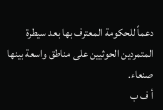دعماً للحكومة المعترف بها بعد سيطرة المتمردين الحوثيين على مناطق واسعة بينها صنعاء.
أ ف ب